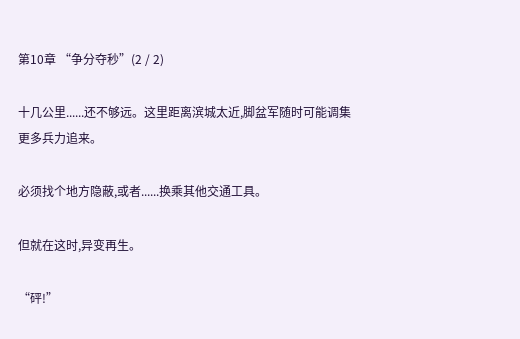第10章 “争分夺秒”(2 / 2)

十几公里......还不够远。这里距离滨城太近,脚盆军随时可能调集更多兵力追来。

必须找个地方隐蔽,或者......换乘其他交通工具。

但就在这时,异变再生。

“砰!”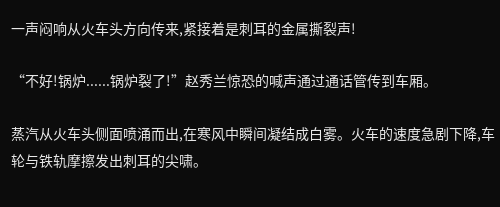一声闷响从火车头方向传来,紧接着是刺耳的金属撕裂声!

“不好!锅炉......锅炉裂了!”赵秀兰惊恐的喊声通过通话管传到车厢。

蒸汽从火车头侧面喷涌而出,在寒风中瞬间凝结成白雾。火车的速度急剧下降,车轮与铁轨摩擦发出刺耳的尖啸。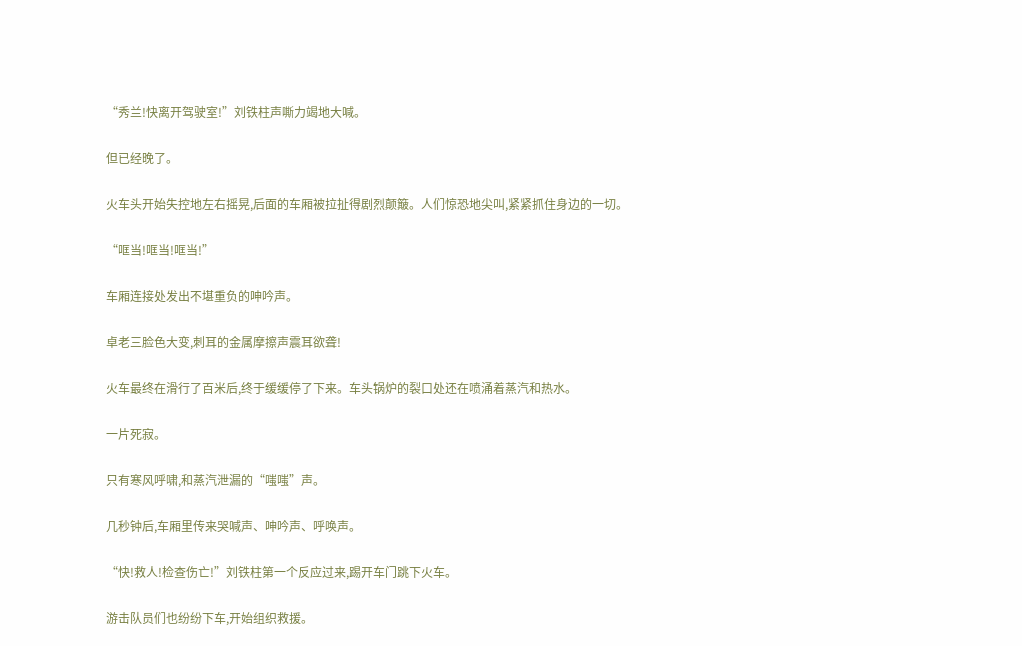“秀兰!快离开驾驶室!”刘铁柱声嘶力竭地大喊。

但已经晚了。

火车头开始失控地左右摇晃,后面的车厢被拉扯得剧烈颠簸。人们惊恐地尖叫,紧紧抓住身边的一切。

“哐当!哐当!哐当!”

车厢连接处发出不堪重负的呻吟声。

卓老三脸色大变,刺耳的金属摩擦声震耳欲聋!

火车最终在滑行了百米后,终于缓缓停了下来。车头锅炉的裂口处还在喷涌着蒸汽和热水。

一片死寂。

只有寒风呼啸,和蒸汽泄漏的“嗤嗤”声。

几秒钟后,车厢里传来哭喊声、呻吟声、呼唤声。

“快!救人!检查伤亡!”刘铁柱第一个反应过来,踢开车门跳下火车。

游击队员们也纷纷下车,开始组织救援。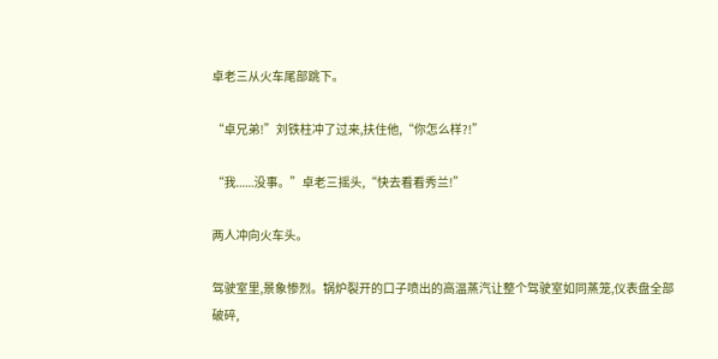卓老三从火车尾部跳下。

“卓兄弟!”刘铁柱冲了过来,扶住他,“你怎么样?!”

“我......没事。”卓老三摇头,“快去看看秀兰!”

两人冲向火车头。

驾驶室里,景象惨烈。锅炉裂开的口子喷出的高温蒸汽让整个驾驶室如同蒸笼,仪表盘全部破碎,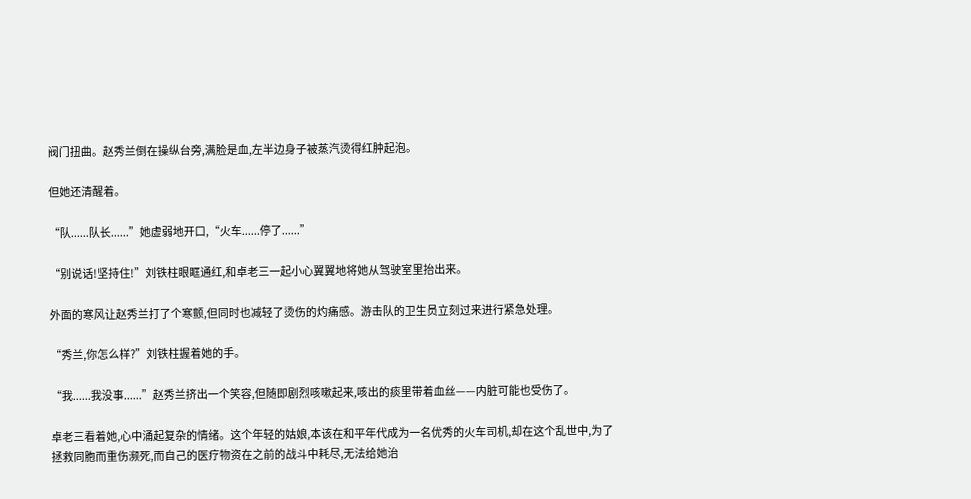阀门扭曲。赵秀兰倒在操纵台旁,满脸是血,左半边身子被蒸汽烫得红肿起泡。

但她还清醒着。

“队......队长......”她虚弱地开口,“火车......停了......”

“别说话!坚持住!”刘铁柱眼眶通红,和卓老三一起小心翼翼地将她从驾驶室里抬出来。

外面的寒风让赵秀兰打了个寒颤,但同时也减轻了烫伤的灼痛感。游击队的卫生员立刻过来进行紧急处理。

“秀兰,你怎么样?”刘铁柱握着她的手。

“我......我没事......”赵秀兰挤出一个笑容,但随即剧烈咳嗽起来,咳出的痰里带着血丝——内脏可能也受伤了。

卓老三看着她,心中涌起复杂的情绪。这个年轻的姑娘,本该在和平年代成为一名优秀的火车司机,却在这个乱世中,为了拯救同胞而重伤濒死,而自己的医疗物资在之前的战斗中耗尽,无法给她治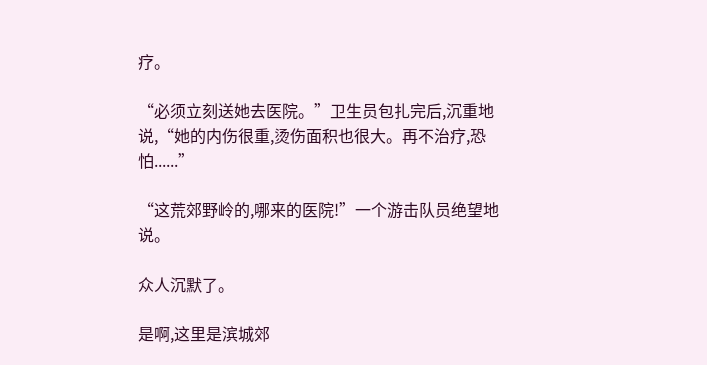疗。

“必须立刻送她去医院。”卫生员包扎完后,沉重地说,“她的内伤很重,烫伤面积也很大。再不治疗,恐怕......”

“这荒郊野岭的,哪来的医院!”一个游击队员绝望地说。

众人沉默了。

是啊,这里是滨城郊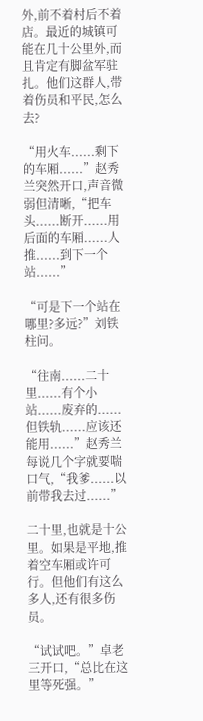外,前不着村后不着店。最近的城镇可能在几十公里外,而且肯定有脚盆军驻扎。他们这群人,带着伤员和平民,怎么去?

“用火车......剩下的车厢......”赵秀兰突然开口,声音微弱但清晰,“把车头......断开......用后面的车厢......人推......到下一个站......”

“可是下一个站在哪里?多远?”刘铁柱问。

“往南......二十里......有个小站......废弃的......但铁轨......应该还能用......”赵秀兰每说几个字就要喘口气,“我爹......以前带我去过......”

二十里,也就是十公里。如果是平地,推着空车厢或许可行。但他们有这么多人,还有很多伤员。

“试试吧。”卓老三开口,“总比在这里等死强。”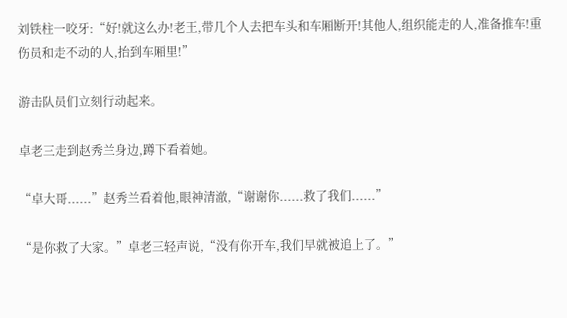刘铁柱一咬牙:“好!就这么办!老王,带几个人去把车头和车厢断开!其他人,组织能走的人,准备推车!重伤员和走不动的人,抬到车厢里!”

游击队员们立刻行动起来。

卓老三走到赵秀兰身边,蹲下看着她。

“卓大哥......”赵秀兰看着他,眼神清澈,“谢谢你......救了我们......”

“是你救了大家。”卓老三轻声说,“没有你开车,我们早就被追上了。”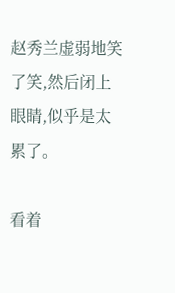赵秀兰虚弱地笑了笑,然后闭上眼睛,似乎是太累了。

看着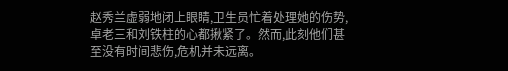赵秀兰虚弱地闭上眼睛,卫生员忙着处理她的伤势,卓老三和刘铁柱的心都揪紧了。然而,此刻他们甚至没有时间悲伤,危机并未远离。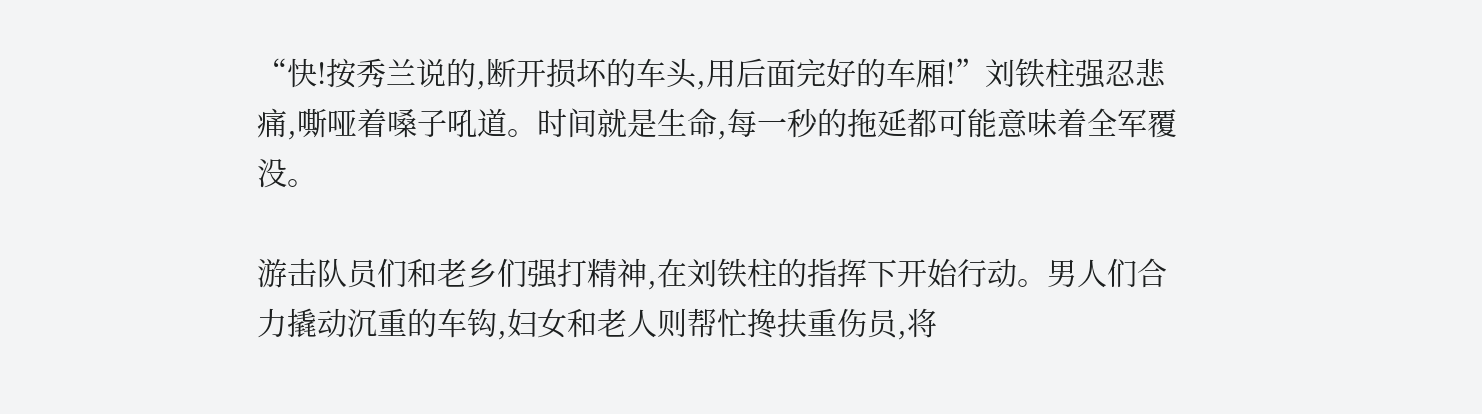“快!按秀兰说的,断开损坏的车头,用后面完好的车厢!”刘铁柱强忍悲痛,嘶哑着嗓子吼道。时间就是生命,每一秒的拖延都可能意味着全军覆没。

游击队员们和老乡们强打精神,在刘铁柱的指挥下开始行动。男人们合力撬动沉重的车钩,妇女和老人则帮忙搀扶重伤员,将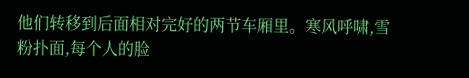他们转移到后面相对完好的两节车厢里。寒风呼啸,雪粉扑面,每个人的脸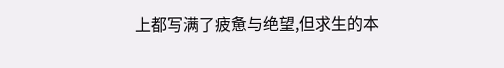上都写满了疲惫与绝望,但求生的本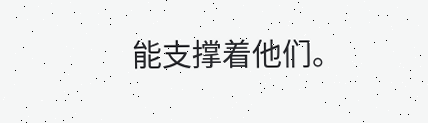能支撑着他们。